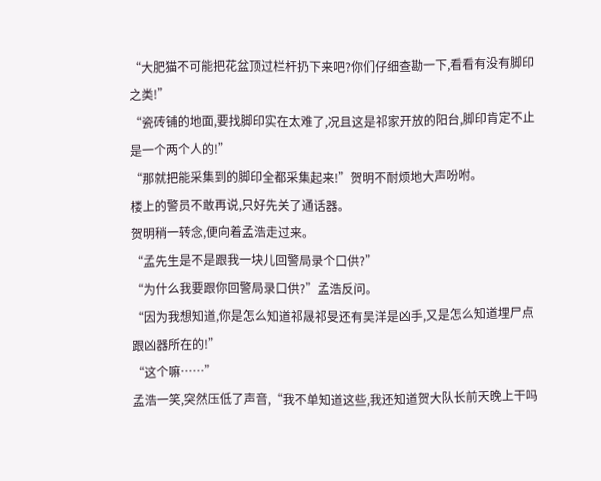“大肥猫不可能把花盆顶过栏杆扔下来吧?你们仔细查勘一下,看看有没有脚印之类!”
“瓷砖铺的地面,要找脚印实在太难了,况且这是祁家开放的阳台,脚印肯定不止是一个两个人的!”
“那就把能采集到的脚印全都采集起来!”贺明不耐烦地大声吩咐。
楼上的警员不敢再说,只好先关了通话器。
贺明稍一转念,便向着孟浩走过来。
“孟先生是不是跟我一块儿回警局录个口供?”
“为什么我要跟你回警局录口供?”孟浩反问。
“因为我想知道,你是怎么知道祁晟祁旻还有吴洋是凶手,又是怎么知道埋尸点跟凶器所在的!”
“这个嘛……”
孟浩一笑,突然压低了声音,“我不单知道这些,我还知道贺大队长前天晚上干吗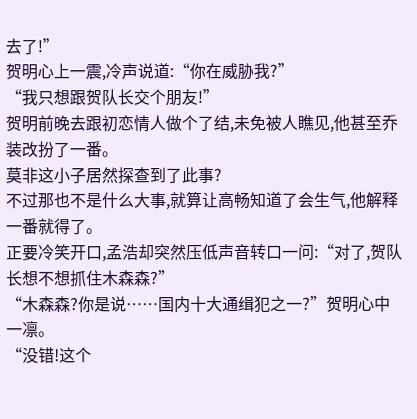去了!”
贺明心上一震,冷声说道:“你在威胁我?”
“我只想跟贺队长交个朋友!”
贺明前晚去跟初恋情人做个了结,未免被人瞧见,他甚至乔装改扮了一番。
莫非这小子居然探查到了此事?
不过那也不是什么大事,就算让高畅知道了会生气,他解释一番就得了。
正要冷笑开口,孟浩却突然压低声音转口一问:“对了,贺队长想不想抓住木森森?”
“木森森?你是说……国内十大通缉犯之一?”贺明心中一凛。
“没错!这个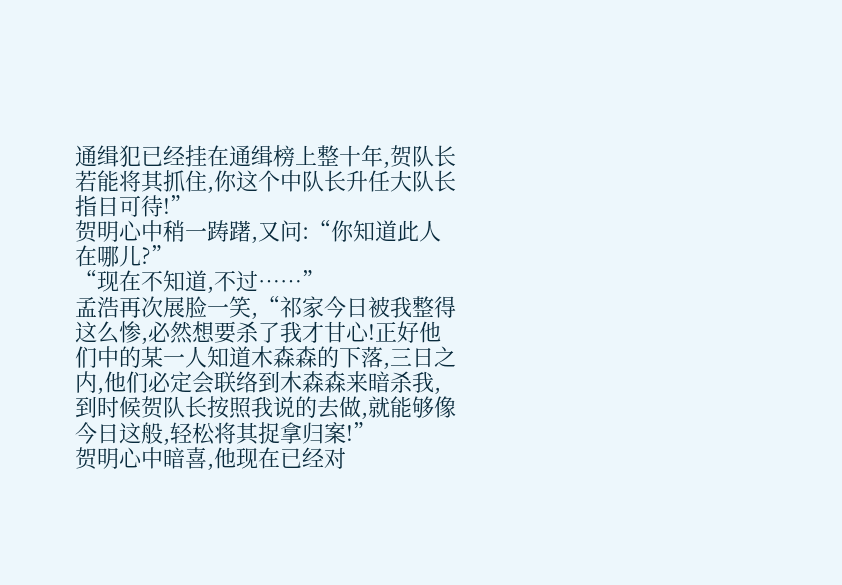通缉犯已经挂在通缉榜上整十年,贺队长若能将其抓住,你这个中队长升任大队长指日可待!”
贺明心中稍一踌躇,又问:“你知道此人在哪儿?”
“现在不知道,不过……”
孟浩再次展脸一笑,“祁家今日被我整得这么惨,必然想要杀了我才甘心!正好他们中的某一人知道木森森的下落,三日之内,他们必定会联络到木森森来暗杀我,到时候贺队长按照我说的去做,就能够像今日这般,轻松将其捉拿归案!”
贺明心中暗喜,他现在已经对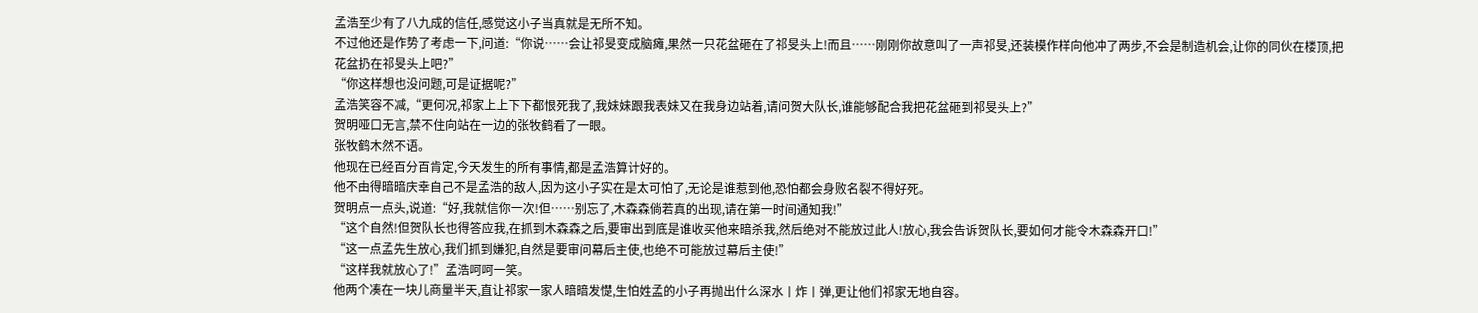孟浩至少有了八九成的信任,感觉这小子当真就是无所不知。
不过他还是作势了考虑一下,问道:“你说……会让祁旻变成脑瘫,果然一只花盆砸在了祁旻头上!而且……刚刚你故意叫了一声祁旻,还装模作样向他冲了两步,不会是制造机会,让你的同伙在楼顶,把花盆扔在祁旻头上吧?”
“你这样想也没问题,可是证据呢?”
孟浩笑容不减,“更何况,祁家上上下下都恨死我了,我妹妹跟我表妹又在我身边站着,请问贺大队长,谁能够配合我把花盆砸到祁旻头上?”
贺明哑口无言,禁不住向站在一边的张牧鹤看了一眼。
张牧鹤木然不语。
他现在已经百分百肯定,今天发生的所有事情,都是孟浩算计好的。
他不由得暗暗庆幸自己不是孟浩的敌人,因为这小子实在是太可怕了,无论是谁惹到他,恐怕都会身败名裂不得好死。
贺明点一点头,说道:“好,我就信你一次!但……别忘了,木森森倘若真的出现,请在第一时间通知我!”
“这个自然!但贺队长也得答应我,在抓到木森森之后,要审出到底是谁收买他来暗杀我,然后绝对不能放过此人!放心,我会告诉贺队长,要如何才能令木森森开口!”
“这一点孟先生放心,我们抓到嫌犯,自然是要审问幕后主使,也绝不可能放过幕后主使!”
“这样我就放心了!”孟浩呵呵一笑。
他两个凑在一块儿商量半天,直让祁家一家人暗暗发憷,生怕姓孟的小子再抛出什么深水丨炸丨弹,更让他们祁家无地自容。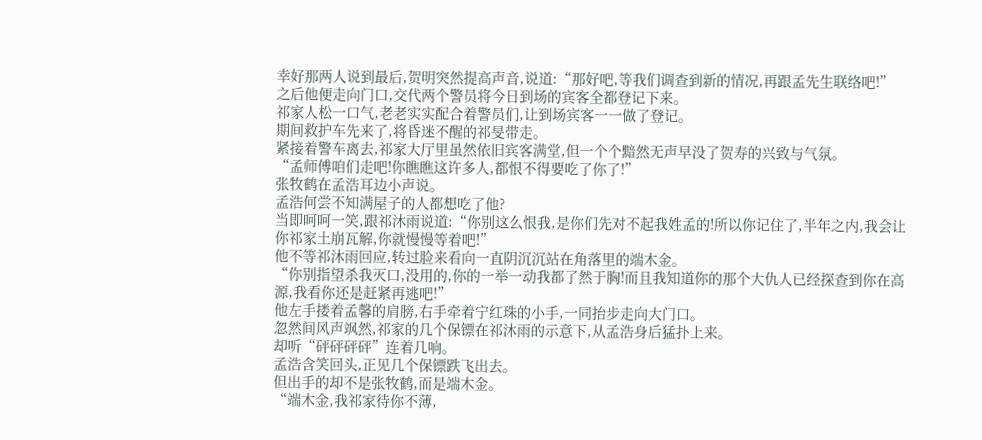幸好那两人说到最后,贺明突然提高声音,说道:“那好吧,等我们调查到新的情况,再跟孟先生联络吧!”
之后他便走向门口,交代两个警员将今日到场的宾客全都登记下来。
祁家人松一口气,老老实实配合着警员们,让到场宾客一一做了登记。
期间救护车先来了,将昏迷不醒的祁旻带走。
紧接着警车离去,祁家大厅里虽然依旧宾客满堂,但一个个黯然无声早没了贺寿的兴致与气氛。
“孟师傅咱们走吧!你瞧瞧这许多人,都恨不得要吃了你了!”
张牧鹤在孟浩耳边小声说。
孟浩何尝不知满屋子的人都想吃了他?
当即呵呵一笑,跟祁沐雨说道:“你别这么恨我,是你们先对不起我姓孟的!所以你记住了,半年之内,我会让你祁家土崩瓦解,你就慢慢等着吧!”
他不等祁沐雨回应,转过脸来看向一直阴沉沉站在角落里的端木金。
“你别指望杀我灭口,没用的,你的一举一动我都了然于胸!而且我知道你的那个大仇人已经探查到你在高源,我看你还是赶紧再逃吧!”
他左手搂着孟馨的肩膀,右手牵着宁红珠的小手,一同抬步走向大门口。
忽然间风声飒然,祁家的几个保镖在祁沐雨的示意下,从孟浩身后猛扑上来。
却听“砰砰砰砰”连着几响。
孟浩含笑回头,正见几个保镖跌飞出去。
但出手的却不是张牧鹤,而是端木金。
“端木金,我祁家待你不薄,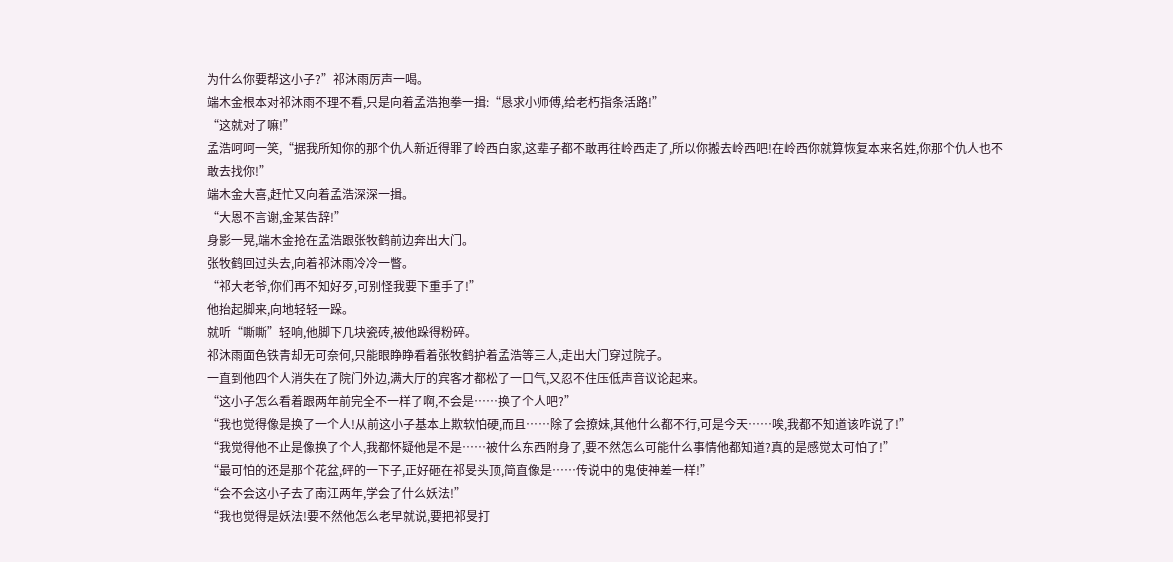为什么你要帮这小子?”祁沐雨厉声一喝。
端木金根本对祁沐雨不理不看,只是向着孟浩抱拳一揖:“恳求小师傅,给老朽指条活路!”
“这就对了嘛!”
孟浩呵呵一笑,“据我所知你的那个仇人新近得罪了岭西白家,这辈子都不敢再往岭西走了,所以你搬去岭西吧!在岭西你就算恢复本来名姓,你那个仇人也不敢去找你!”
端木金大喜,赶忙又向着孟浩深深一揖。
“大恩不言谢,金某告辞!”
身影一晃,端木金抢在孟浩跟张牧鹤前边奔出大门。
张牧鹤回过头去,向着祁沐雨冷冷一瞥。
“祁大老爷,你们再不知好歹,可别怪我要下重手了!”
他抬起脚来,向地轻轻一跺。
就听“嘶嘶”轻响,他脚下几块瓷砖,被他跺得粉碎。
祁沐雨面色铁青却无可奈何,只能眼睁睁看着张牧鹤护着孟浩等三人,走出大门穿过院子。
一直到他四个人消失在了院门外边,满大厅的宾客才都松了一口气,又忍不住压低声音议论起来。
“这小子怎么看着跟两年前完全不一样了啊,不会是……换了个人吧?”
“我也觉得像是换了一个人!从前这小子基本上欺软怕硬,而且……除了会撩妹,其他什么都不行,可是今天……唉,我都不知道该咋说了!”
“我觉得他不止是像换了个人,我都怀疑他是不是……被什么东西附身了,要不然怎么可能什么事情他都知道?真的是感觉太可怕了!”
“最可怕的还是那个花盆,砰的一下子,正好砸在祁旻头顶,简直像是……传说中的鬼使神差一样!”
“会不会这小子去了南江两年,学会了什么妖法!”
“我也觉得是妖法!要不然他怎么老早就说,要把祁旻打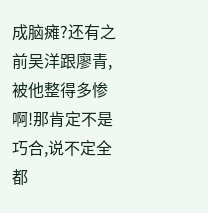成脑瘫?还有之前吴洋跟廖青,被他整得多惨啊!那肯定不是巧合,说不定全都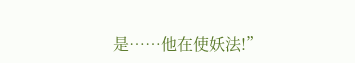是……他在使妖法!”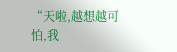“天啦,越想越可怕,我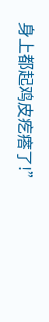身上都起鸡皮疙瘩了!”